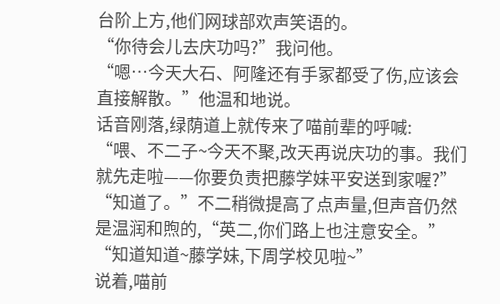台阶上方,他们网球部欢声笑语的。
“你待会儿去庆功吗?”我问他。
“嗯…今天大石、阿隆还有手冢都受了伤,应该会直接解散。”他温和地说。
话音刚落,绿荫道上就传来了喵前辈的呼喊:
“喂、不二子~今天不聚,改天再说庆功的事。我们就先走啦——你要负责把藤学妹平安送到家喔?”
“知道了。”不二稍微提高了点声量,但声音仍然是温润和煦的,“英二,你们路上也注意安全。”
“知道知道~藤学妹,下周学校见啦~”
说着,喵前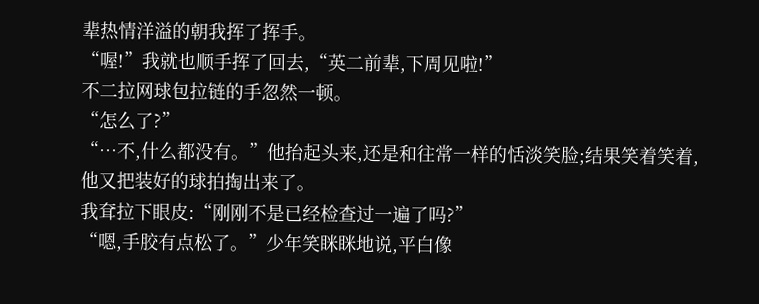辈热情洋溢的朝我挥了挥手。
“喔!”我就也顺手挥了回去,“英二前辈,下周见啦!”
不二拉网球包拉链的手忽然一顿。
“怎么了?”
“…不,什么都没有。”他抬起头来,还是和往常一样的恬淡笑脸;结果笑着笑着,他又把装好的球拍掏出来了。
我耷拉下眼皮:“刚刚不是已经检查过一遍了吗?”
“嗯,手胶有点松了。”少年笑眯眯地说,平白像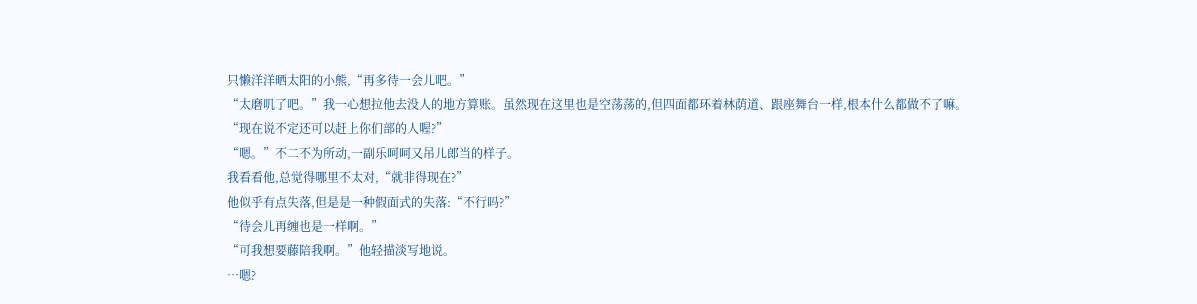只懒洋洋晒太阳的小熊,“再多待一会儿吧。”
“太磨叽了吧。”我一心想拉他去没人的地方算账。虽然现在这里也是空荡荡的,但四面都环着林荫道、跟座舞台一样,根本什么都做不了嘛。
“现在说不定还可以赶上你们部的人喔?”
“嗯。”不二不为所动,一副乐呵呵又吊儿郎当的样子。
我看看他,总觉得哪里不太对,“就非得现在?”
他似乎有点失落,但是是一种假面式的失落:“不行吗?”
“待会儿再缠也是一样啊。”
“可我想要藤陪我啊。”他轻描淡写地说。
…嗯?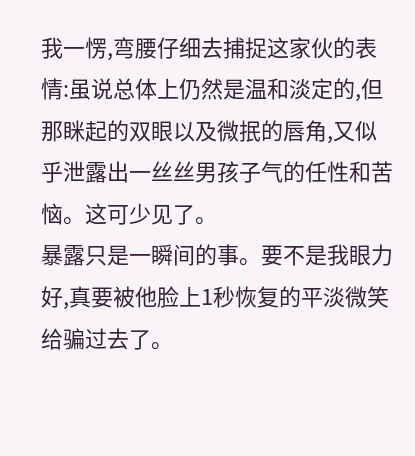我一愣,弯腰仔细去捕捉这家伙的表情:虽说总体上仍然是温和淡定的,但那眯起的双眼以及微抿的唇角,又似乎泄露出一丝丝男孩子气的任性和苦恼。这可少见了。
暴露只是一瞬间的事。要不是我眼力好,真要被他脸上1秒恢复的平淡微笑给骗过去了。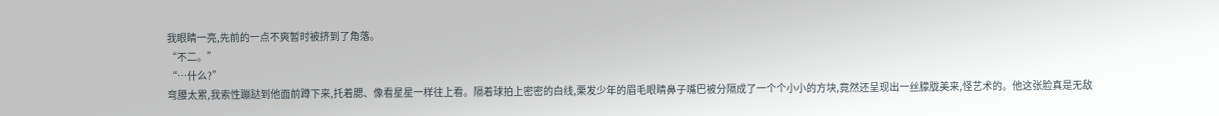我眼睛一亮,先前的一点不爽暂时被挤到了角落。
“不二。”
“…什么?”
弯腰太累,我索性蹦跶到他面前蹲下来,托着腮、像看星星一样往上看。隔着球拍上密密的白线,栗发少年的眉毛眼睛鼻子嘴巴被分隔成了一个个小小的方块,竟然还呈现出一丝朦胧美来,怪艺术的。他这张脸真是无敌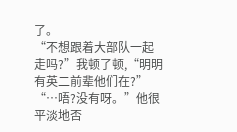了。
“不想跟着大部队一起走吗?”我顿了顿,“明明有英二前辈他们在?”
“…唔?没有呀。”他很平淡地否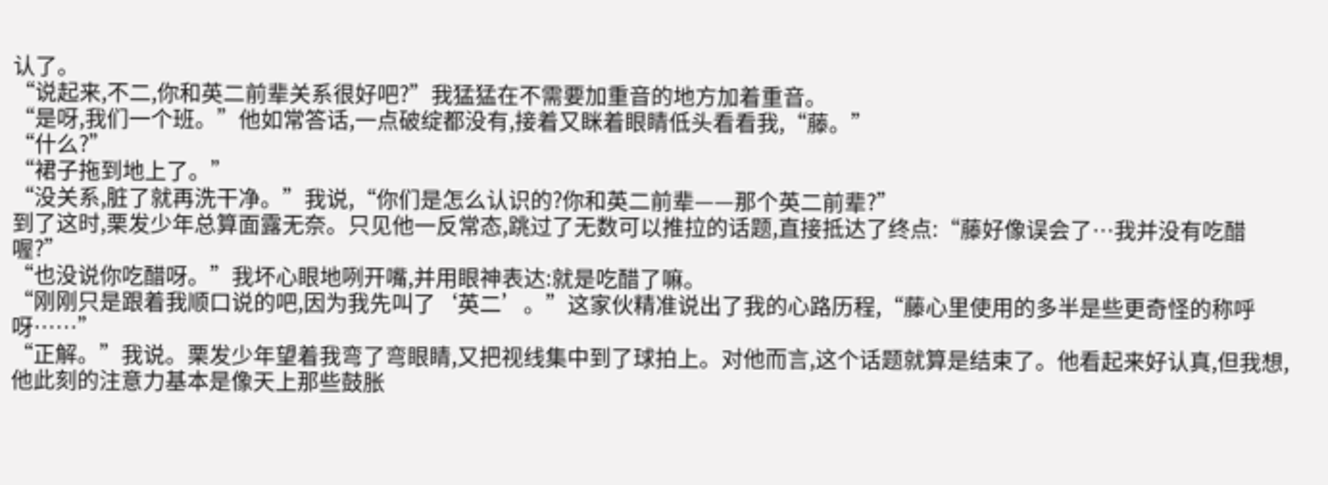认了。
“说起来,不二,你和英二前辈关系很好吧?”我猛猛在不需要加重音的地方加着重音。
“是呀,我们一个班。”他如常答话,一点破绽都没有,接着又眯着眼睛低头看看我,“藤。”
“什么?”
“裙子拖到地上了。”
“没关系,脏了就再洗干净。”我说,“你们是怎么认识的?你和英二前辈——那个英二前辈?”
到了这时,栗发少年总算面露无奈。只见他一反常态,跳过了无数可以推拉的话题,直接抵达了终点:“藤好像误会了…我并没有吃醋喔?”
“也没说你吃醋呀。”我坏心眼地咧开嘴,并用眼神表达:就是吃醋了嘛。
“刚刚只是跟着我顺口说的吧,因为我先叫了‘英二’。”这家伙精准说出了我的心路历程,“藤心里使用的多半是些更奇怪的称呼呀……”
“正解。”我说。栗发少年望着我弯了弯眼睛,又把视线集中到了球拍上。对他而言,这个话题就算是结束了。他看起来好认真,但我想,他此刻的注意力基本是像天上那些鼓胀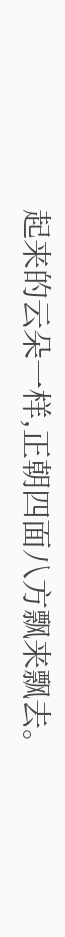起来的云朵一样,正朝四面八方飘来飘去。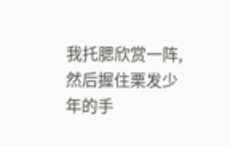我托腮欣赏一阵,然后握住栗发少年的手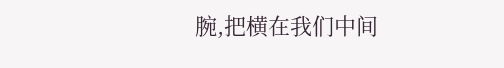腕,把横在我们中间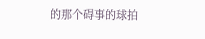的那个碍事的球拍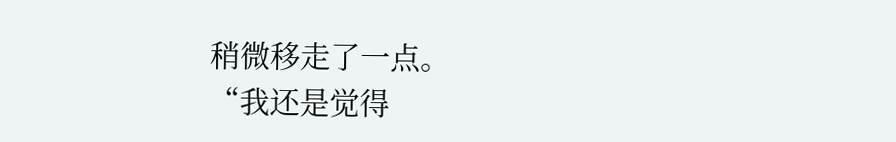稍微移走了一点。
“我还是觉得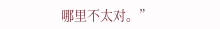哪里不太对。”